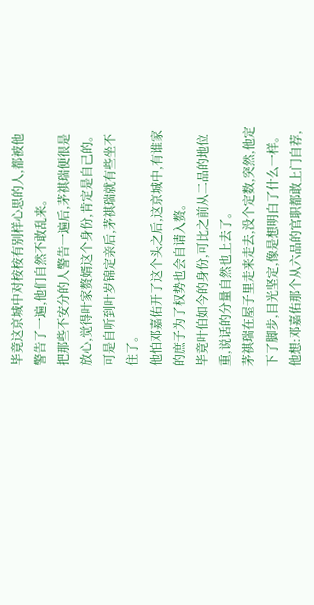毕竟这京城中对桉桉有别样心思的人,都被他警告了一遍,他们自然不敢乱来。
把那些不安分的人警告一遍后,茅祺瑞便很是放心,觉得叶家赘婿这个身份,肯定是自己的。
可是自听到叶岁锦定亲后,茅祺瑞就有些坐不住了。
他怕邓嘉佑开了这个头之后,这京城中,有谁家的庶子为了权势也会自请入赘。
毕竟叶伯如今的身份,可比之前从二品的地位重,说话的分量自然也上去了。
茅祺瑞在屋子里走来走去,没个定数,突然,他定下了脚步,目光坚定,像是想明白了什么一样。
他想:邓嘉佑那个从六品的官职都敢上门自荐,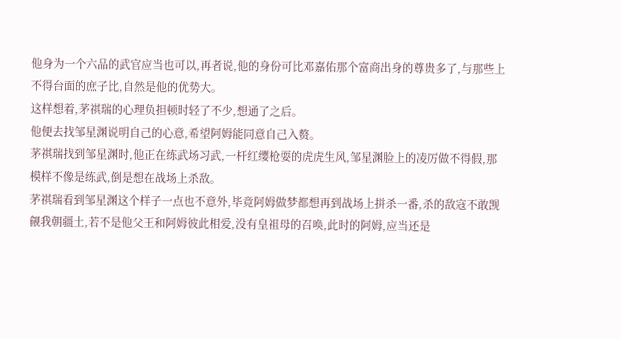他身为一个六品的武官应当也可以,再者说,他的身份可比邓嘉佑那个富商出身的尊贵多了,与那些上不得台面的庶子比,自然是他的优势大。
这样想着,茅祺瑞的心理负担顿时轻了不少,想通了之后。
他便去找邹星渊说明自己的心意,希望阿姆能同意自己入赘。
茅祺瑞找到邹星渊时,他正在练武场习武,一杆红缨枪耍的虎虎生风,邹星渊脸上的凌厉做不得假,那模样不像是练武,倒是想在战场上杀敌。
茅祺瑞看到邹星渊这个样子一点也不意外,毕竟阿姆做梦都想再到战场上拼杀一番,杀的敌寇不敢觊觎我朝疆土,若不是他父王和阿姆彼此相爱,没有皇祖母的召唤,此时的阿姆,应当还是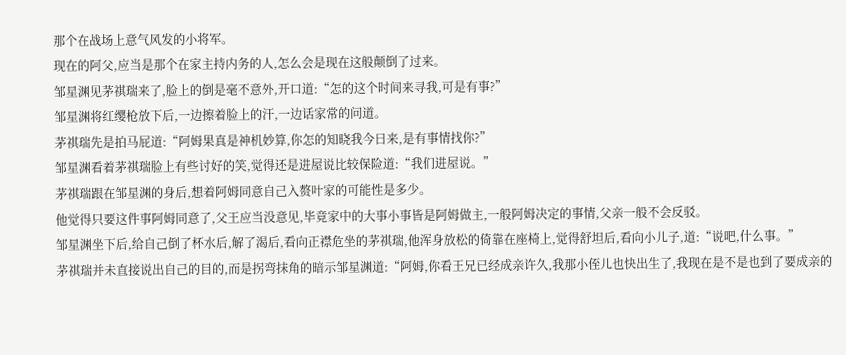那个在战场上意气风发的小将军。
现在的阿父,应当是那个在家主持内务的人,怎么会是现在这般颠倒了过来。
邹星渊见茅祺瑞来了,脸上的倒是毫不意外,开口道:“怎的这个时间来寻我,可是有事?”
邹星渊将红缨枪放下后,一边擦着脸上的汗,一边话家常的问道。
茅祺瑞先是拍马屁道:“阿姆果真是神机妙算,你怎的知晓我今日来,是有事情找你?”
邹星渊看着茅祺瑞脸上有些讨好的笑,觉得还是进屋说比较保险道:“我们进屋说。”
茅祺瑞跟在邹星渊的身后,想着阿姆同意自己入赘叶家的可能性是多少。
他觉得只要这件事阿姆同意了,父王应当没意见,毕竟家中的大事小事皆是阿姆做主,一般阿姆决定的事情,父亲一般不会反驳。
邹星渊坐下后,给自己倒了杯水后,解了渴后,看向正襟危坐的茅祺瑞,他浑身放松的倚靠在座椅上,觉得舒坦后,看向小儿子,道:“说吧,什么事。”
茅祺瑞并未直接说出自己的目的,而是拐弯抹角的暗示邹星渊道:“阿姆,你看王兄已经成亲许久,我那小侄儿也快出生了,我现在是不是也到了要成亲的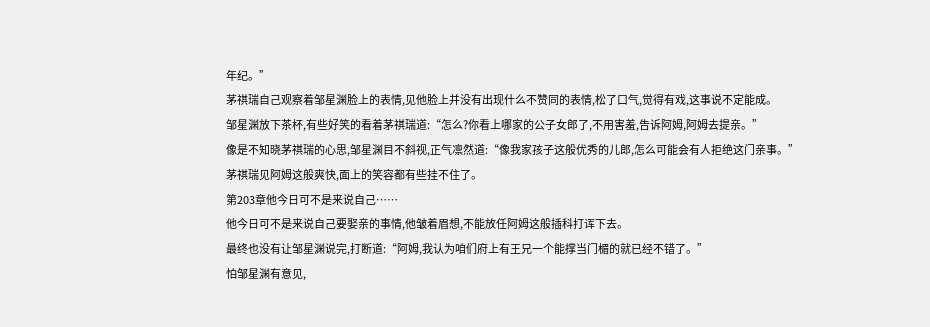年纪。”
茅祺瑞自己观察着邹星渊脸上的表情,见他脸上并没有出现什么不赞同的表情,松了口气,觉得有戏,这事说不定能成。
邹星渊放下茶杯,有些好笑的看着茅祺瑞道:“怎么?你看上哪家的公子女郎了,不用害羞,告诉阿姆,阿姆去提亲。”
像是不知晓茅祺瑞的心思,邹星渊目不斜视,正气凛然道:“像我家孩子这般优秀的儿郎,怎么可能会有人拒绝这门亲事。”
茅祺瑞见阿姆这般爽快,面上的笑容都有些挂不住了。
第203章他今日可不是来说自己……
他今日可不是来说自己要娶亲的事情,他皱着眉想,不能放任阿姆这般插科打诨下去。
最终也没有让邹星渊说完,打断道:“阿姆,我认为咱们府上有王兄一个能撑当门楣的就已经不错了。”
怕邹星渊有意见,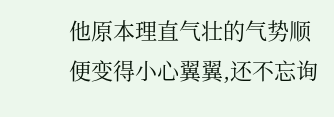他原本理直气壮的气势顺便变得小心翼翼,还不忘询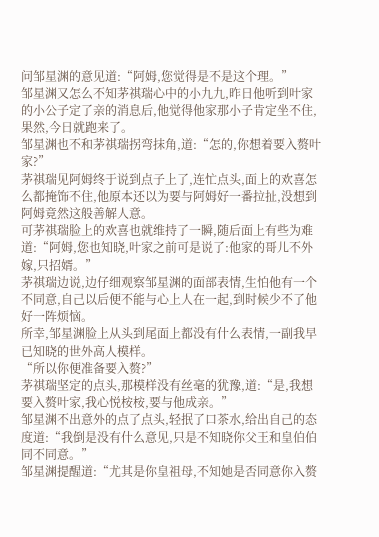问邹星渊的意见道:“阿姆,您觉得是不是这个理。”
邹星渊又怎么不知茅祺瑞心中的小九九,昨日他听到叶家的小公子定了亲的消息后,他觉得他家那小子肯定坐不住,果然,今日就跑来了。
邹星渊也不和茅祺瑞拐弯抹角,道:“怎的,你想着要入赘叶家?”
茅祺瑞见阿姆终于说到点子上了,连忙点头,面上的欢喜怎么都掩饰不住,他原本还以为要与阿姆好一番拉扯,没想到阿姆竟然这般善解人意。
可茅祺瑞脸上的欢喜也就维持了一瞬,随后面上有些为难道:“阿姆,您也知晓,叶家之前可是说了:他家的哥儿不外嫁,只招婿。”
茅祺瑞边说,边仔细观察邹星渊的面部表情,生怕他有一个不同意,自己以后便不能与心上人在一起,到时候少不了他好一阵烦恼。
所幸,邹星渊脸上从头到尾面上都没有什么表情,一副我早已知晓的世外高人模样。
“所以你便准备要入赘?”
茅祺瑞坚定的点头,那模样没有丝毫的犹豫,道:“是,我想要入赘叶家,我心悦桉桉,要与他成亲。”
邹星渊不出意外的点了点头,轻抿了口茶水,给出自己的态度道:“我倒是没有什么意见,只是不知晓你父王和皇伯伯同不同意。”
邹星渊提醒道:“尤其是你皇祖母,不知她是否同意你入赘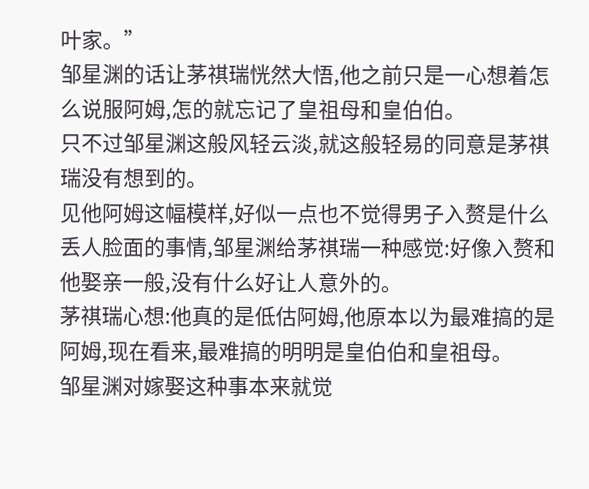叶家。”
邹星渊的话让茅祺瑞恍然大悟,他之前只是一心想着怎么说服阿姆,怎的就忘记了皇祖母和皇伯伯。
只不过邹星渊这般风轻云淡,就这般轻易的同意是茅祺瑞没有想到的。
见他阿姆这幅模样,好似一点也不觉得男子入赘是什么丢人脸面的事情,邹星渊给茅祺瑞一种感觉:好像入赘和他娶亲一般,没有什么好让人意外的。
茅祺瑞心想:他真的是低估阿姆,他原本以为最难搞的是阿姆,现在看来,最难搞的明明是皇伯伯和皇祖母。
邹星渊对嫁娶这种事本来就觉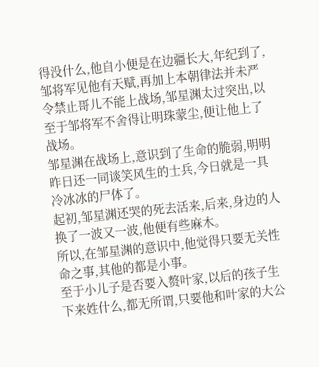得没什么,他自小便是在边疆长大,年纪到了,邹将军见他有天赋,再加上本朝律法并未严令禁止哥儿不能上战场,邹星渊太过突出,以至于邹将军不舍得让明珠蒙尘,便让他上了战场。
邹星渊在战场上,意识到了生命的脆弱,明明昨日还一同谈笑风生的士兵,今日就是一具冷冰冰的尸体了。
起初,邹星渊还哭的死去活来,后来,身边的人换了一波又一波,他便有些麻木。
所以,在邹星渊的意识中,他觉得只要无关性命之事,其他的都是小事。
至于小儿子是否要入赘叶家,以后的孩子生下来姓什么,都无所谓,只要他和叶家的大公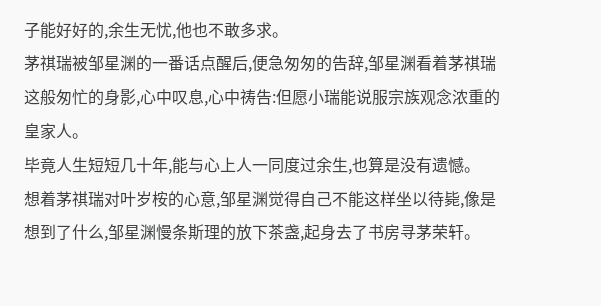子能好好的,余生无忧,他也不敢多求。
茅祺瑞被邹星渊的一番话点醒后,便急匆匆的告辞,邹星渊看着茅祺瑞这般匆忙的身影,心中叹息,心中祷告:但愿小瑞能说服宗族观念浓重的皇家人。
毕竟人生短短几十年,能与心上人一同度过余生,也算是没有遗憾。
想着茅祺瑞对叶岁桉的心意,邹星渊觉得自己不能这样坐以待毙,像是想到了什么,邹星渊慢条斯理的放下茶盏,起身去了书房寻茅荣轩。